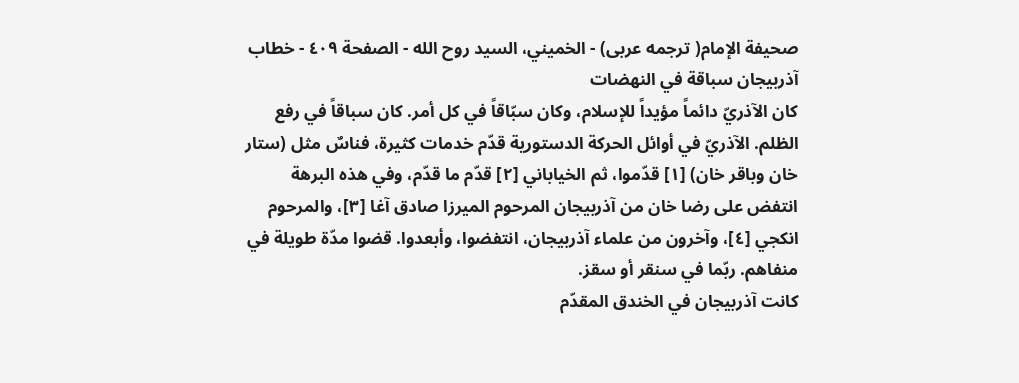صحيفة الإمام( ترجمه عربى) - الخميني، السيد روح الله - الصفحة ٤٠٩ - خطاب
آذربيجان سباقة في النهضات
كان الآذريّ دائماً مؤيداً للإسلام، وكان سبّاقاً في كل أمر. كان سباقاً في رفع الظلم. الآذريّ في أوائل الحركة الدستورية قدّم خدمات كثيرة، فناسٌ مثل (ستار خان وباقر خان) [١] قدّموا، ثم الخياباني [٢] قدّم ما قدّم، وفي هذه البرهة انتفض على رضا خان من آذربيجان المرحوم الميرزا صادق آغا [٣]، والمرحوم انكجي [٤]، وآخرون من علماء آذربيجان، انتفضوا، وأبعدوا. قضوا مدّة طويلة في منفاهم. ربّما في سنقر أو سقز.
كانت آذربيجان في الخندق المقدّم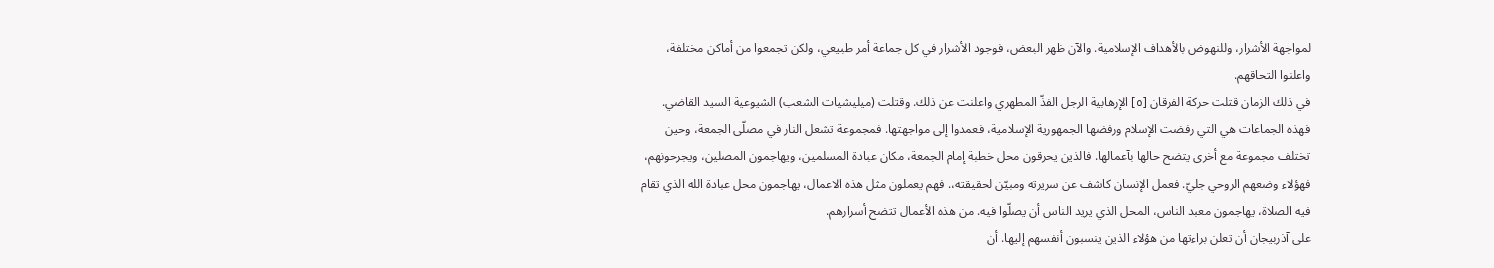لمواجهة الأشرار، وللنهوض بالأهداف الإسلامية. والآن ظهر البعض، فوجود الأشرار في كل جماعة أمر طبيعي، ولكن تجمعوا من أماكن مختلفة، واعلنوا التحاقهم.
في ذلك الزمان قتلت حركة الفرقان [٥] الإرهابية الرجل الفذّ المطهري واعلنت عن ذلك. وقتلت (ميليشيات الشعب) الشيوعية السيد القاضي.
فهذه الجماعات هي التي رفضت الإسلام ورفضها الجمهورية الإسلامية، فعمدوا إلى مواجهتها. فمجموعة تشعل النار في مصلّى الجمعة، وحين تختلف مجموعة مع أخرى يتضح حالها بآعمالها. فالذين يحرقون محل خطبة إمام الجمعة، مكان عبادة المسلمين، ويهاجمون المصلين، ويجرحونهم، فهؤلاء وضعهم الروحي جليّ. فعمل الإنسان كاشف عن سريرته ومبيّن لحقيقته،. فهم يعملون مثل هذه الاعمال، يهاجمون محل عبادة الله الذي تقام فيه الصلاة، يهاجمون معبد الناس، المحل الذي يريد الناس أن يصلّوا فيه. من هذه الأعمال تتضح أسرارهم.
على آذربيجان أن تعلن براءتها من هؤلاء الذين ينسبون أنفسهم إليها. أن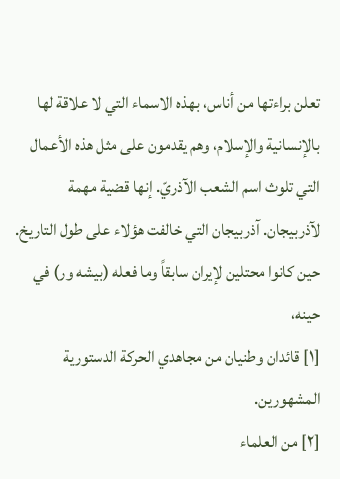تعلن براءتها من أناس، بهذه الاسماء التي لا علاقة لها بالإنسانية والإسلام، وهم يقدمون على مثل هذه الأعمال التي تلوث اسم الشعب الآذريّ. إنها قضية مهمة لآذربيجان. آذربيجان التي خالفت هؤلاء على طول التاريخ. حين كانوا محتلين لإيران سابقاً وما فعله (بيشه ور) في حينه،
[١] قائدان وطنيان من مجاهدي الحركة الدستورية المشهورين.
[٢] من العلماء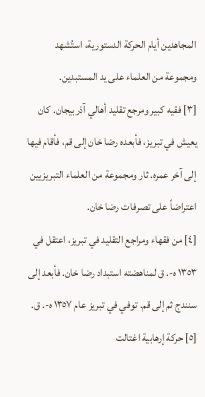المجاهدين أيام الحركة الدستورية، استُشهد ومجموعة من العلماء على يد المستبدين.
[٣] فقيه كبير ومرجع تقليد أهالي آذربيجان. كان يعيش في تبريز، فأبعده رضا خان إلى قم، فأقام فيها إلى آخر عمره. ثار ومجموعة من العلماء التبريزيين اعتراضاً على تصرفات رضا خان.
[٤] من فقهاء ومراجع التقليد في تبريز، اعتقل في ١٣٥٣ ه-. ق لمناهضته استبداد رضا خان. فأبعد إلى سنندج ثم إلى قم. توفي في تبريز عام ١٣٥٧ ه-. ق.
[٥] حركة إرهابية اغتالت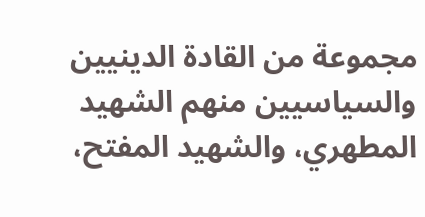مجموعة من القادة الدينيين والسياسيين منهم الشهيد المطهري، والشهيد المفتح،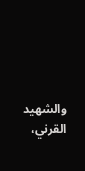والشهيد القرني،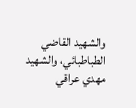والشهيد القاضي الطباطبائي، والشهيد مهدي عراقي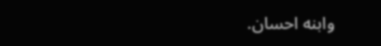وابنه احسان.